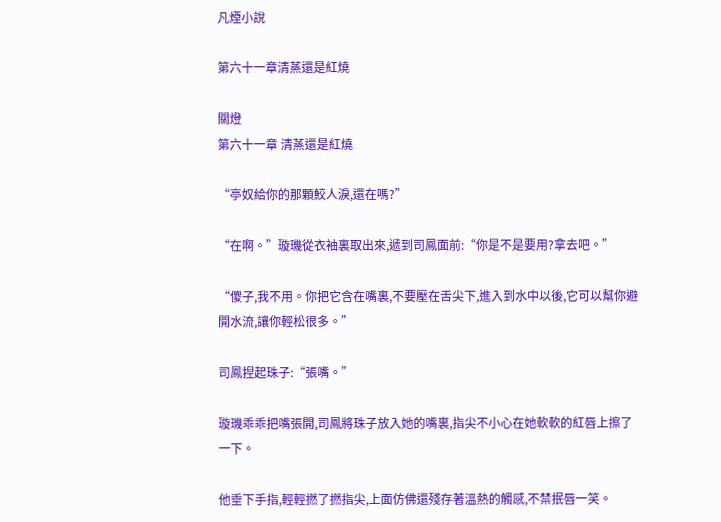凡煙小說

第六十一章清蒸還是紅燒

關燈
第六十一章 清蒸還是紅燒

“亭奴給你的那顆鮫人淚,還在嗎?”

“在啊。”璇璣從衣袖裏取出來,遞到司鳳面前:“你是不是要用?拿去吧。”

“傻子,我不用。你把它含在嘴裏,不要壓在舌尖下,進入到水中以後,它可以幫你避開水流,讓你輕松很多。”

司鳳捏起珠子:“張嘴。”

璇璣乖乖把嘴張開,司鳳將珠子放入她的嘴裏,指尖不小心在她軟軟的紅唇上擦了一下。

他垂下手指,輕輕撚了撚指尖,上面仿佛還殘存著溫熱的觸感,不禁抿唇一笑。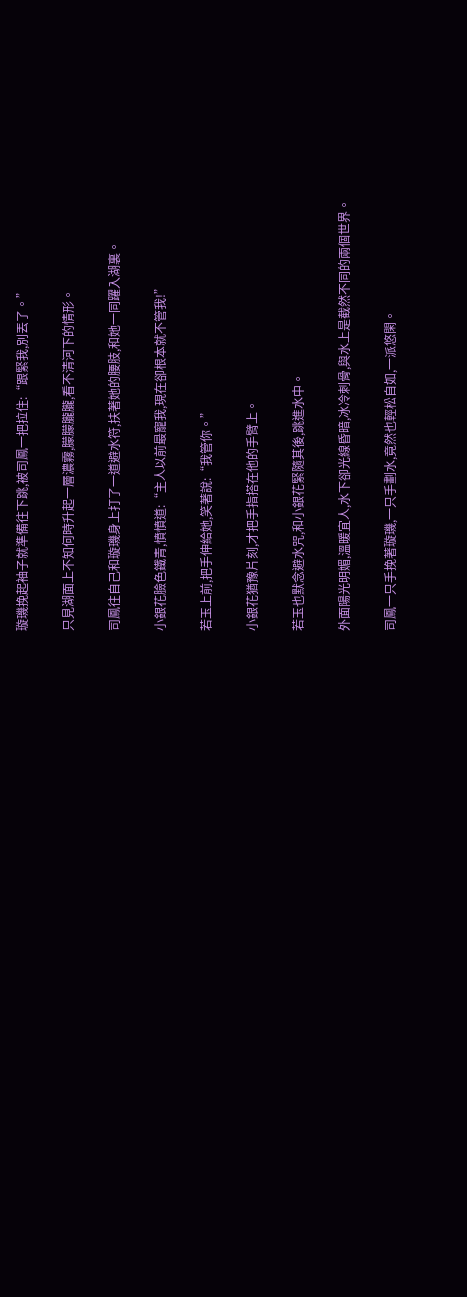璇璣挽起袖子就準備往下跳,被司鳳一把拉住:“跟緊我,別丟了。”

只見湖面上不知何時升起一層濃霧,朦朦朧朧,看不清河下的情形。

司鳳往自己和璇璣身上打了一道避水符,扶著她的腰肢,和她一同躍入湖裏。

小銀花臉色鐵青,憤憤道:“主人以前最寵我,現在卻根本就不管我!”

若玉上前,把手伸給她,笑著說:“我管你。”

小銀花猶豫片刻,才把手指搭在他的手臂上。

若玉也默念避水咒,和小銀花緊隨其後,跳進水中。

外面陽光明媚,溫暖宜人,水下卻光線昏暗,冰冷刺骨,與水上是截然不同的兩個世界。

司鳳一只手挽著璇璣,一只手劃水,竟然也輕松自如,一派悠閑。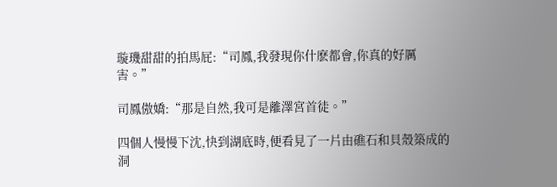璇璣甜甜的拍馬屁:“司鳳,我發現你什麽都會,你真的好厲害。”

司鳳傲嬌:“那是自然,我可是離澤宮首徒。”

四個人慢慢下沈,快到湖底時,便看見了一片由礁石和貝殼築成的洞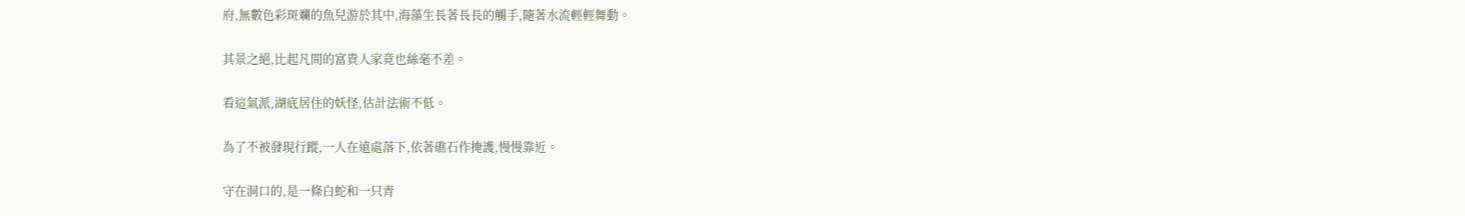府,無數色彩斑斕的魚兒游於其中,海藻生長著長長的觸手,隨著水流輕輕舞動。

其景之絕,比起凡間的富貴人家竟也絲毫不差。

看這氣派,湖底居住的妖怪,估計法術不低。

為了不被發現行蹤,一人在遠處落下,依著礁石作掩護,慢慢靠近。

守在洞口的,是一條白蛇和一只青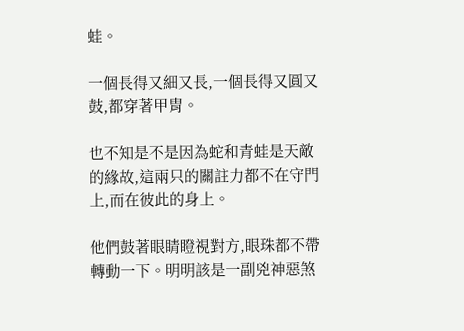蛙。

一個長得又細又長,一個長得又圓又鼓,都穿著甲胄。

也不知是不是因為蛇和青蛙是天敵的緣故,這兩只的關註力都不在守門上,而在彼此的身上。

他們鼓著眼睛瞪視對方,眼珠都不帶轉動一下。明明該是一副兇神惡煞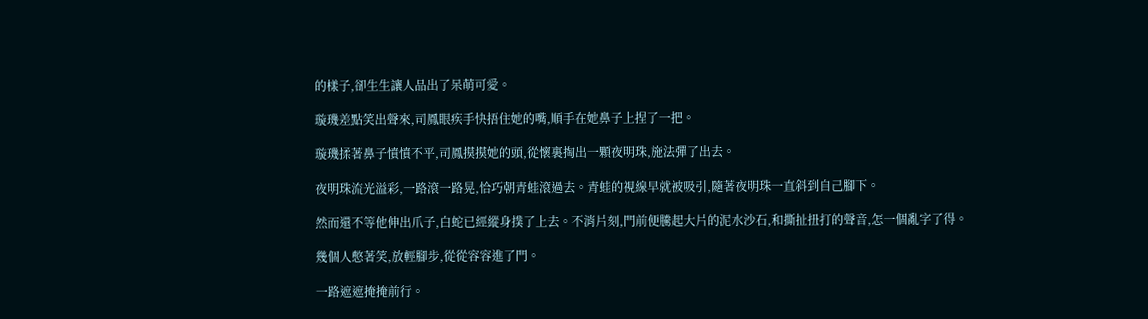的樣子,卻生生讓人品出了呆萌可愛。

璇璣差點笑出聲來,司鳳眼疾手快捂住她的嘴,順手在她鼻子上捏了一把。

璇璣揉著鼻子憤憤不平,司鳳摸摸她的頭,從懷裏掏出一顆夜明珠,施法彈了出去。

夜明珠流光溢彩,一路滾一路晃,恰巧朝青蛙滾過去。青蛙的視線早就被吸引,隨著夜明珠一直斜到自己腳下。

然而還不等他伸出爪子,白蛇已經縱身撲了上去。不消片刻,門前便騰起大片的泥水沙石,和撕扯扭打的聲音,怎一個亂字了得。

幾個人憋著笑,放輕腳步,從從容容進了門。

一路遮遮掩掩前行。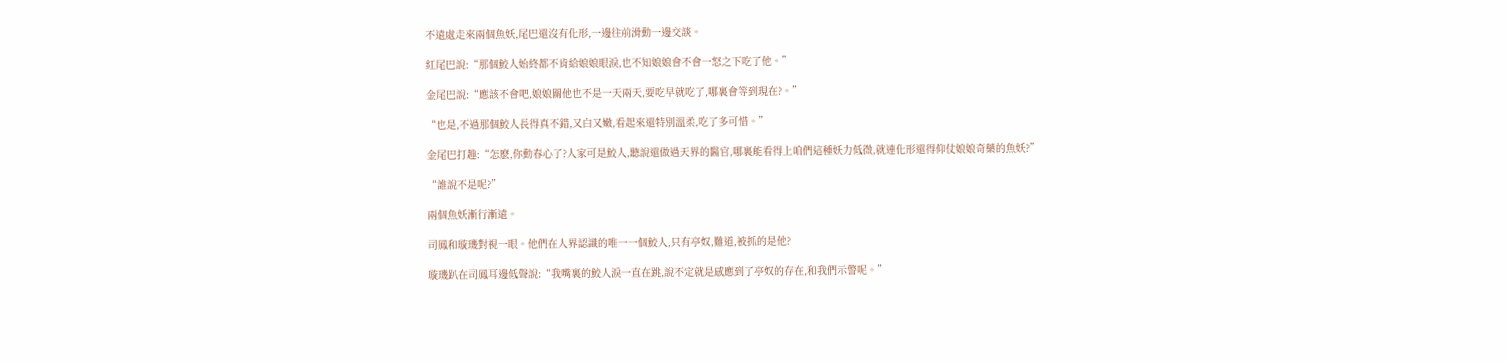不遠處走來兩個魚妖,尾巴還沒有化形,一邊往前滑動一邊交談。

紅尾巴說:“那個鮫人始終都不肯給娘娘眼淚,也不知娘娘會不會一怒之下吃了他。”

金尾巴說:“應該不會吧,娘娘關他也不是一天兩天,要吃早就吃了,哪裏會等到現在?。”

“也是,不過那個鮫人長得真不錯,又白又嫩,看起來還特別溫柔,吃了多可惜。”

金尾巴打趣:“怎麽,你動春心了?人家可是鮫人,聽說還做過天界的醫官,哪裏能看得上咱們這種妖力低微,就連化形還得仰仗娘娘奇藥的魚妖?”

“誰說不是呢?”

兩個魚妖漸行漸遠。

司鳳和璇璣對視一眼。他們在人界認識的唯一一個鮫人,只有亭奴,難道,被抓的是他?

璇璣趴在司鳳耳邊低聲說:“我嘴裏的鮫人淚一直在跳,說不定就是感應到了亭奴的存在,和我們示警呢。”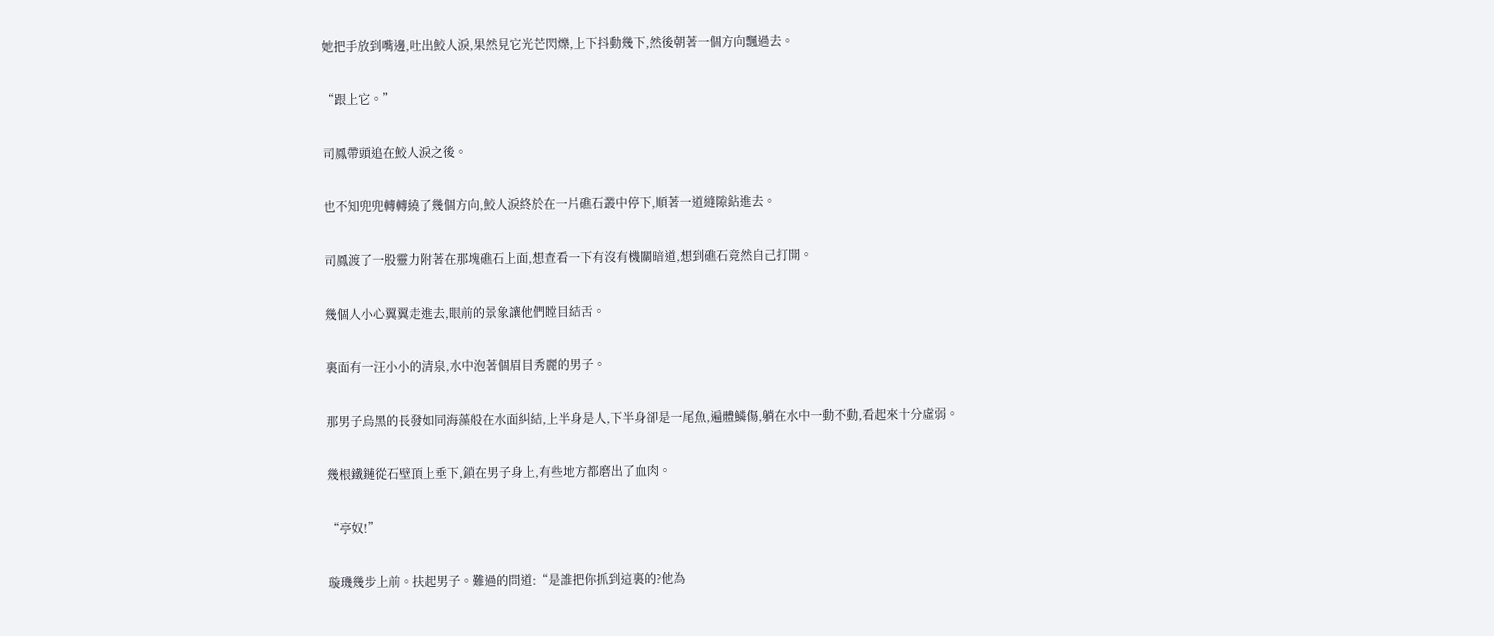她把手放到嘴邊,吐出鮫人淚,果然見它光芒閃爍,上下抖動幾下,然後朝著一個方向飄過去。

“跟上它。”

司鳳帶頭追在鮫人淚之後。

也不知兜兜轉轉繞了幾個方向,鮫人淚終於在一片礁石叢中停下,順著一道縫隙鉆進去。

司鳳渡了一股靈力附著在那塊礁石上面,想查看一下有沒有機關暗道,想到礁石竟然自己打開。

幾個人小心翼翼走進去,眼前的景象讓他們瞠目結舌。

裏面有一汪小小的清泉,水中泡著個眉目秀麗的男子。

那男子烏黑的長發如同海藻般在水面糾結,上半身是人,下半身卻是一尾魚,遍體鱗傷,躺在水中一動不動,看起來十分虛弱。

幾根鐵鏈從石壁頂上垂下,鎖在男子身上,有些地方都磨出了血肉。

“亭奴!”

璇璣幾步上前。扶起男子。難過的問道:“是誰把你抓到這裏的?他為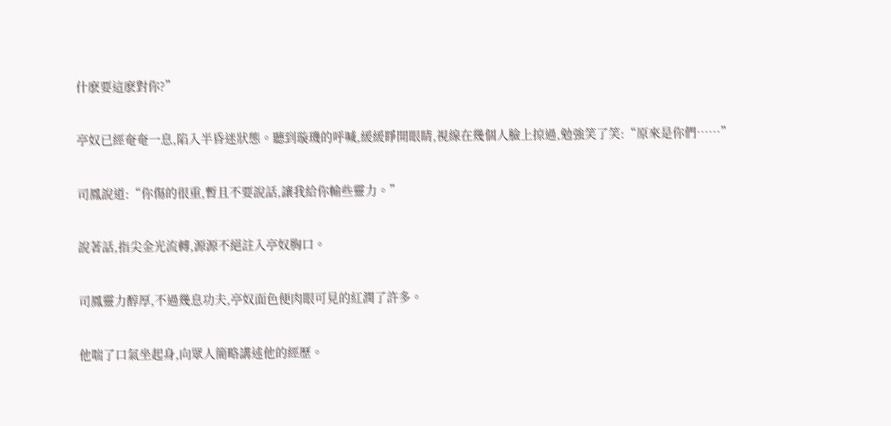什麽要這麽對你?”

亭奴已經奄奄一息,陷入半昏迷狀態。聽到璇璣的呼喊,緩緩睜開眼睛,視線在幾個人臉上掠過,勉強笑了笑:“原來是你們……”

司鳳說道:“你傷的很重,暫且不要說話,讓我給你輸些靈力。”

說著話,指尖金光流轉,源源不絕註入亭奴胸口。

司鳳靈力醇厚,不過幾息功夫,亭奴面色便肉眼可見的紅潤了許多。

他喘了口氣坐起身,向眾人簡略講述他的經歷。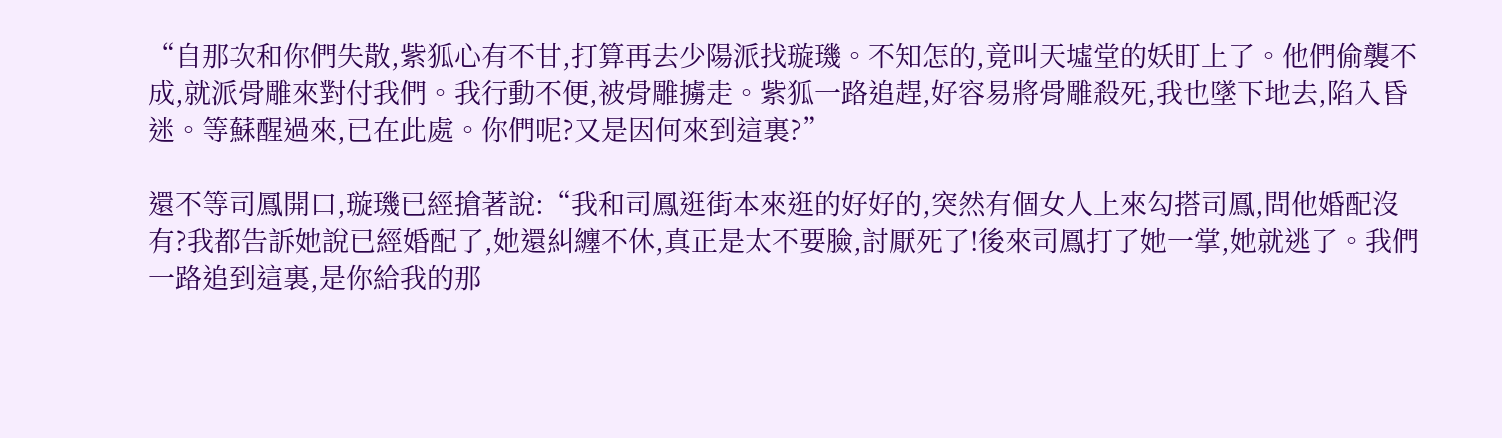“自那次和你們失散,紫狐心有不甘,打算再去少陽派找璇璣。不知怎的,竟叫天墟堂的妖盯上了。他們偷襲不成,就派骨雕來對付我們。我行動不便,被骨雕擄走。紫狐一路追趕,好容易將骨雕殺死,我也墜下地去,陷入昏迷。等蘇醒過來,已在此處。你們呢?又是因何來到這裏?”

還不等司鳳開口,璇璣已經搶著說:“我和司鳳逛街本來逛的好好的,突然有個女人上來勾搭司鳳,問他婚配沒有?我都告訴她說已經婚配了,她還糾纏不休,真正是太不要臉,討厭死了!後來司鳳打了她一掌,她就逃了。我們一路追到這裏,是你給我的那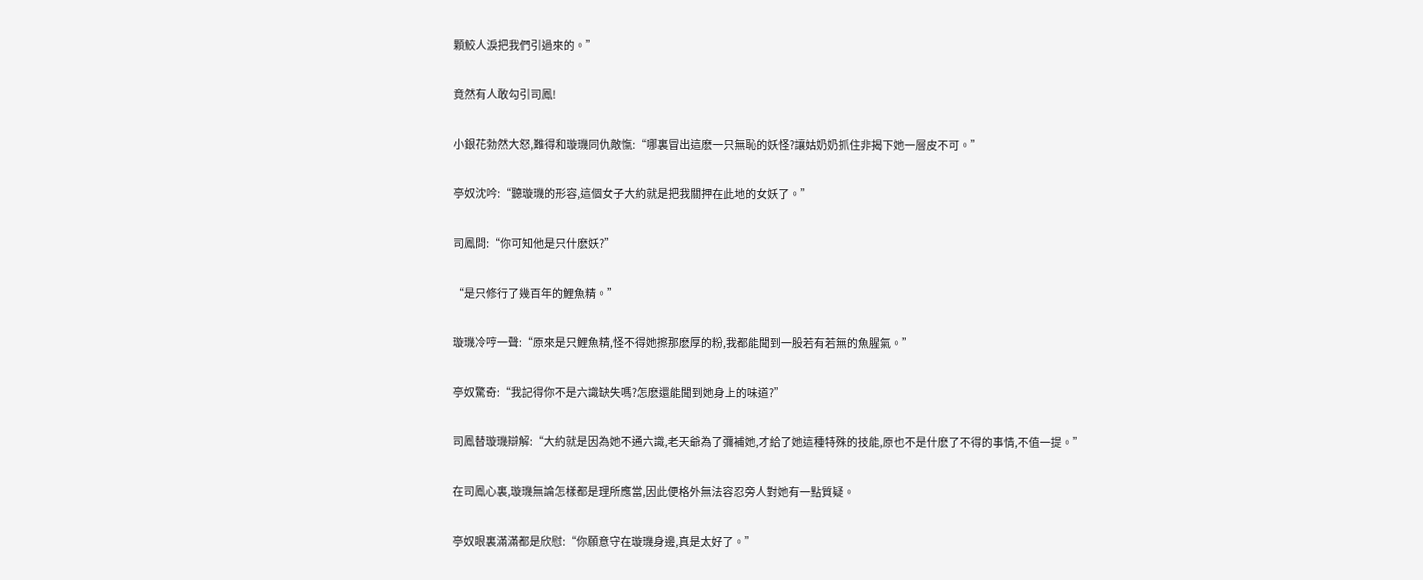顆鮫人淚把我們引過來的。”

竟然有人敢勾引司鳳!

小銀花勃然大怒,難得和璇璣同仇敵愾:“哪裏冒出這麽一只無恥的妖怪?讓姑奶奶抓住非揭下她一層皮不可。”

亭奴沈吟:“聽璇璣的形容,這個女子大約就是把我關押在此地的女妖了。”

司鳳問:“你可知他是只什麽妖?”

“是只修行了幾百年的鯉魚精。”

璇璣冷哼一聲:“原來是只鯉魚精,怪不得她擦那麽厚的粉,我都能聞到一股若有若無的魚腥氣。”

亭奴驚奇:“我記得你不是六識缺失嗎?怎麽還能聞到她身上的味道?”

司鳳替璇璣辯解:“大約就是因為她不通六識,老天爺為了彌補她,才給了她這種特殊的技能,原也不是什麽了不得的事情,不值一提。”

在司鳳心裏,璇璣無論怎樣都是理所應當,因此便格外無法容忍旁人對她有一點質疑。

亭奴眼裏滿滿都是欣慰:“你願意守在璇璣身邊,真是太好了。”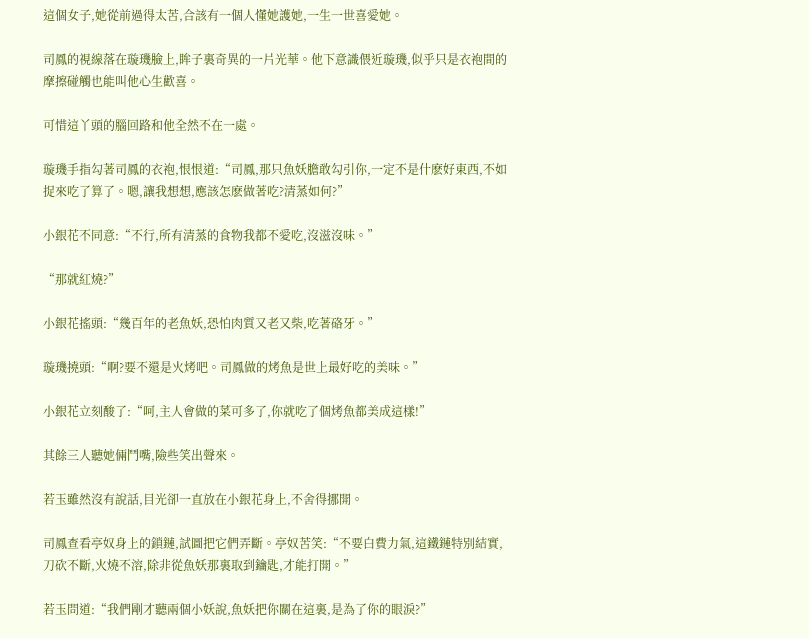這個女子,她從前過得太苦,合該有一個人懂她護她,一生一世喜愛她。

司鳳的視線落在璇璣臉上,眸子裏奇異的一片光華。他下意識偎近璇璣,似乎只是衣袍間的摩擦碰觸也能叫他心生歡喜。

可惜這丫頭的腦回路和他全然不在一處。

璇璣手指勾著司鳳的衣袍,恨恨道:“司鳳,那只魚妖膽敢勾引你,一定不是什麽好東西,不如捉來吃了算了。嗯,讓我想想,應該怎麽做著吃?清蒸如何?”

小銀花不同意:“不行,所有清蒸的食物我都不愛吃,沒滋沒味。”

“那就紅燒?”

小銀花搖頭:“幾百年的老魚妖,恐怕肉質又老又柴,吃著硌牙。”

璇璣撓頭:“啊?要不還是火烤吧。司鳳做的烤魚是世上最好吃的美味。”

小銀花立刻酸了:“呵,主人會做的菜可多了,你就吃了個烤魚都美成這樣!”

其餘三人聽她倆鬥嘴,險些笑出聲來。

若玉雖然沒有說話,目光卻一直放在小銀花身上,不舍得挪開。

司鳳查看亭奴身上的鎖鏈,試圖把它們弄斷。亭奴苦笑:“不要白費力氣,這鐵鏈特別結實,刀砍不斷,火燒不溶,除非從魚妖那裏取到鑰匙,才能打開。”

若玉問道:“我們剛才聽兩個小妖說,魚妖把你關在這裏,是為了你的眼淚?”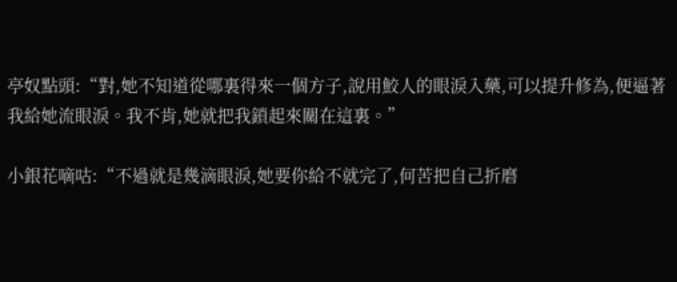亭奴點頭:“對,她不知道從哪裏得來一個方子,說用鮫人的眼淚入藥,可以提升修為,便逼著我給她流眼淚。我不肯,她就把我鎖起來關在這裏。”

小銀花嘀咕:“不過就是幾滴眼淚,她要你給不就完了,何苦把自己折磨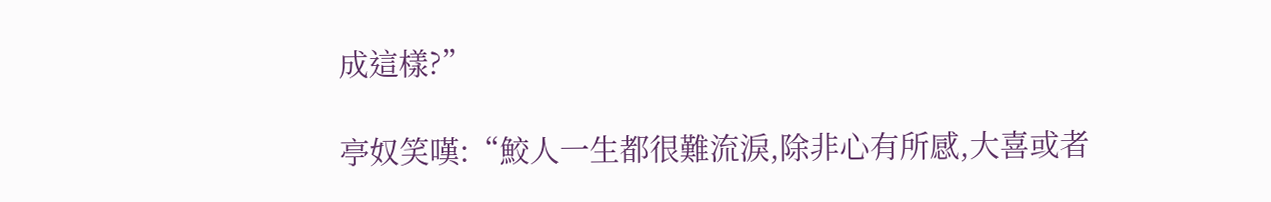成這樣?”

亭奴笑嘆:“鮫人一生都很難流淚,除非心有所感,大喜或者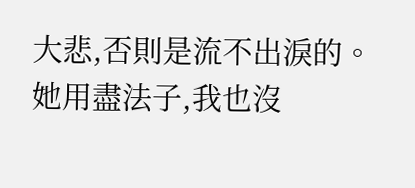大悲,否則是流不出淚的。她用盡法子,我也沒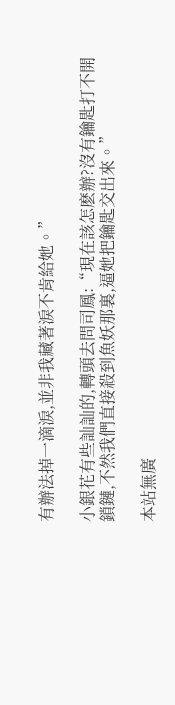有辦法掉一滴淚,並非我藏著淚不肯給她。”

小銀花有些訕訕的,轉頭去問司鳳:“現在該怎麽辦?沒有鑰匙打不開鎖鏈,不然我們直接殺到魚妖那裏,逼她把鑰匙交出來。”

本站無廣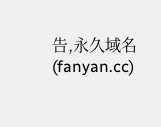告,永久域名(fanyan.cc)